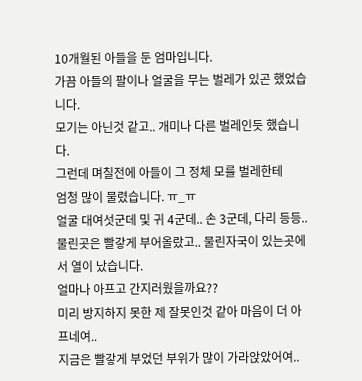10개월된 아들을 둔 엄마입니다.
가끔 아들의 팔이나 얼굴을 무는 벌레가 있곤 했었습니다.
모기는 아닌것 같고.. 개미나 다른 벌레인듯 했습니다.
그런데 며칠전에 아들이 그 정체 모를 벌레한테
엄청 많이 물렸습니다. ㅠ_ㅠ
얼굴 대여섯군데 및 귀 4군데.. 손 3군데, 다리 등등..
물린곳은 빨갛게 부어올랐고.. 물린자국이 있는곳에서 열이 났습니다.
얼마나 아프고 간지러웠을까요??
미리 방지하지 못한 제 잘못인것 같아 마음이 더 아프네여..
지금은 빨갛게 부었던 부위가 많이 가라앉았어여..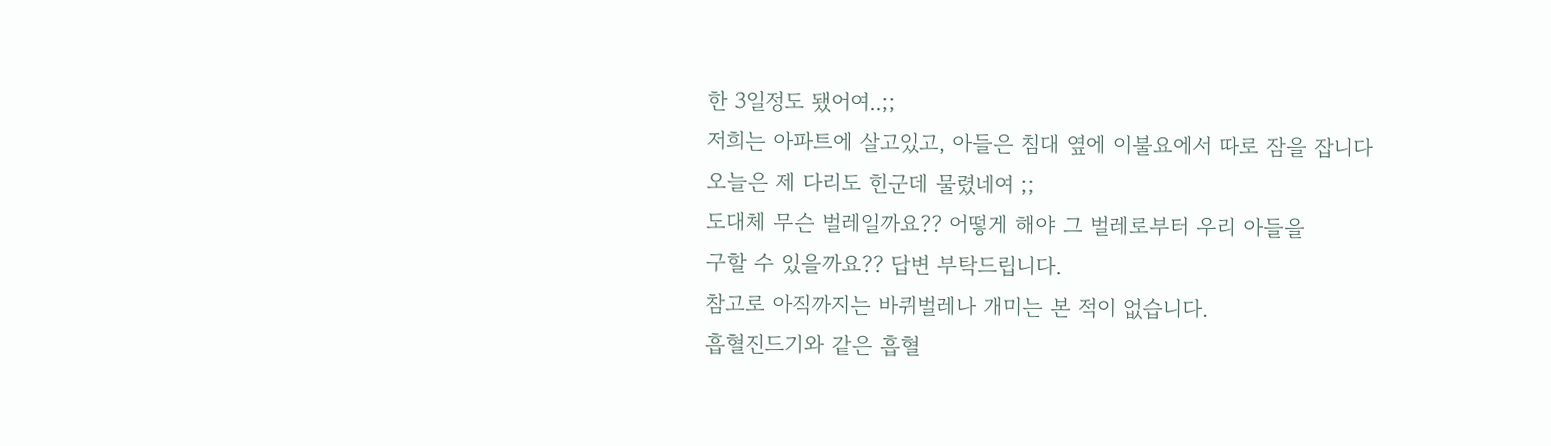한 3일정도 됐어여..;;
저희는 아파트에 살고있고, 아들은 침대 옆에 이불요에서 따로 잠을 잡니다
오늘은 제 다리도 힌군데 물렸네여 ;;
도대체 무슨 벌레일까요?? 어떻게 해야 그 벌레로부터 우리 아들을
구할 수 있을까요?? 답변 부탁드립니다.
참고로 아직까지는 바퀴벌레나 개미는 본 적이 없습니다.
흡혈진드기와 같은 흡혈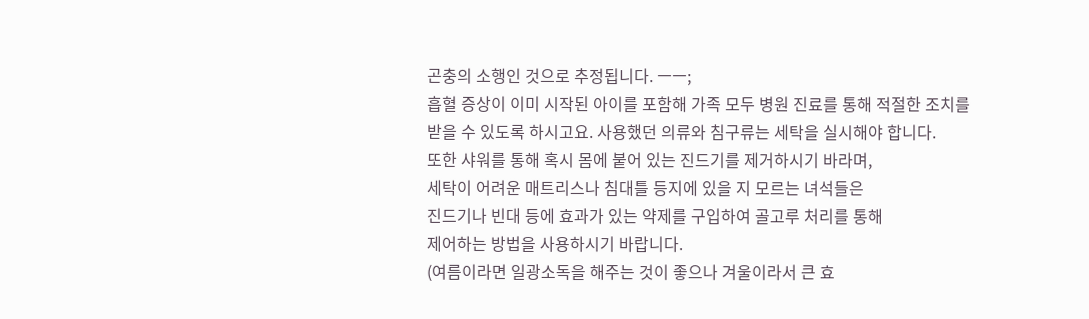곤충의 소행인 것으로 추정됩니다. ㅡㅡ;
흡혈 증상이 이미 시작된 아이를 포함해 가족 모두 병원 진료를 통해 적절한 조치를
받을 수 있도록 하시고요. 사용했던 의류와 침구류는 세탁을 실시해야 합니다.
또한 샤워를 통해 혹시 몸에 붙어 있는 진드기를 제거하시기 바라며,
세탁이 어려운 매트리스나 침대틀 등지에 있을 지 모르는 녀석들은
진드기나 빈대 등에 효과가 있는 약제를 구입하여 골고루 처리를 통해
제어하는 방법을 사용하시기 바랍니다.
(여름이라면 일광소독을 해주는 것이 좋으나 겨울이라서 큰 효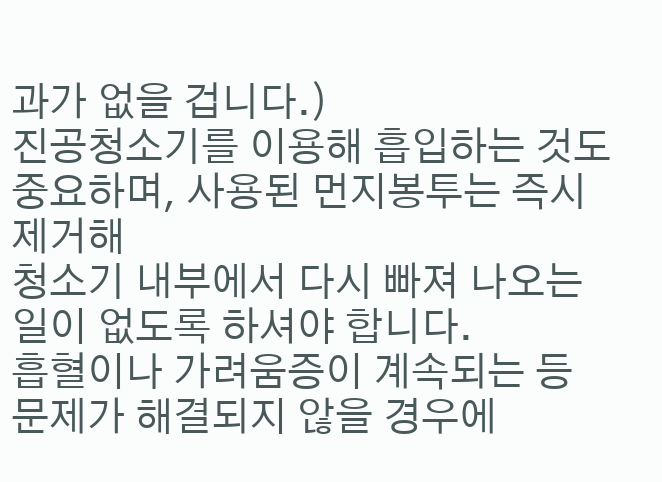과가 없을 겁니다.)
진공청소기를 이용해 흡입하는 것도 중요하며, 사용된 먼지봉투는 즉시 제거해
청소기 내부에서 다시 빠져 나오는 일이 없도록 하셔야 합니다.
흡혈이나 가려움증이 계속되는 등 문제가 해결되지 않을 경우에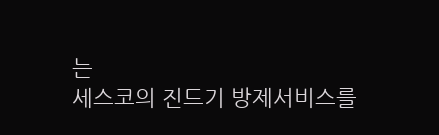는
세스코의 진드기 방제서비스를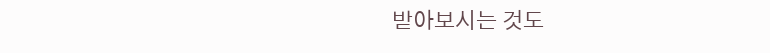받아보시는 것도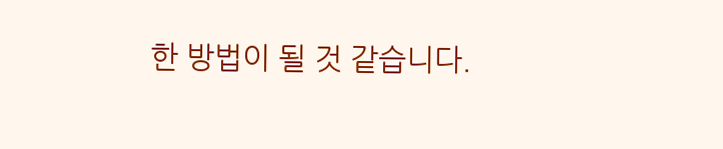한 방법이 될 것 같습니다.